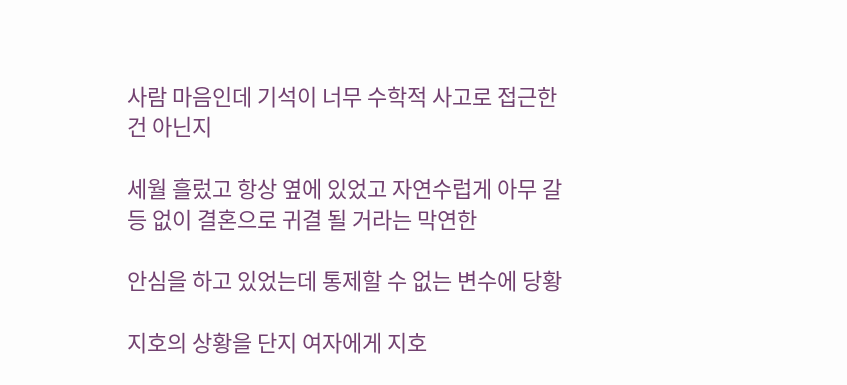사람 마음인데 기석이 너무 수학적 사고로 접근한 건 아닌지

세월 흘렀고 항상 옆에 있었고 자연수럽게 아무 갈등 없이 결혼으로 귀결 될 거라는 막연한

안심을 하고 있었는데 통제할 수 없는 변수에 당황

지호의 상황을 단지 여자에게 지호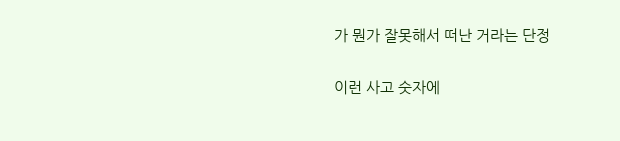가 뭔가 잘못해서 떠난 거라는 단정

이런 사고 숫자에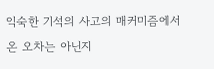익숙한 기석의 사고의 매커미즘에서 온 오차는 아닌지